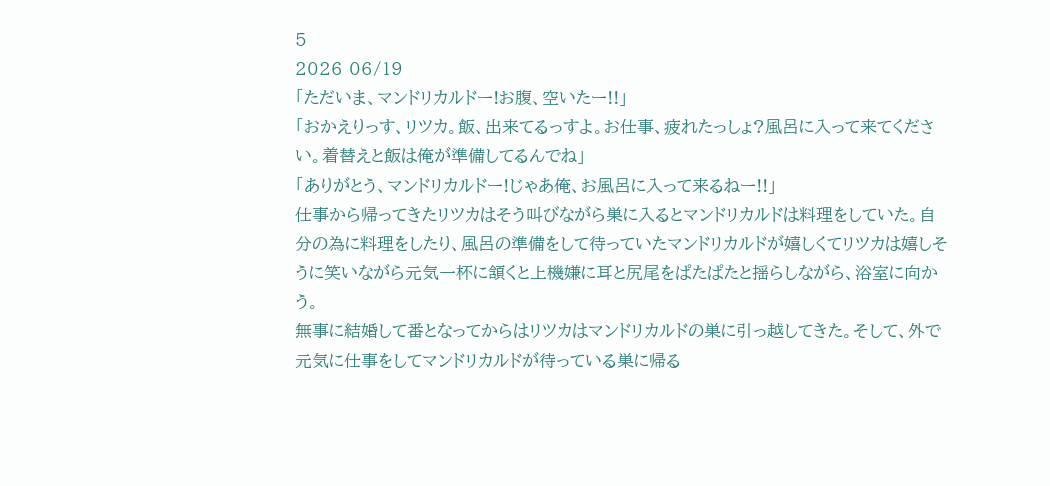5
2026 06/19
「ただいま、マンドリカルドー!お腹、空いたー!!」
「おかえりっす、リツカ。飯、出来てるっすよ。お仕事、疲れたっしょ?風呂に入って来てください。着替えと飯は俺が準備してるんでね」
「ありがとう、マンドリカルドー!じゃあ俺、お風呂に入って来るねー!!」
仕事から帰ってきたリツカはそう叫びながら巣に入るとマンドリカルドは料理をしていた。自分の為に料理をしたり、風呂の準備をして待っていたマンドリカルドが嬉しくてリツカは嬉しそうに笑いながら元気一杯に頷くと上機嫌に耳と尻尾をぱたぱたと揺らしながら、浴室に向かう。
無事に結婚して番となってからはリツカはマンドリカルドの巣に引っ越してきた。そして、外で元気に仕事をしてマンドリカルドが待っている巣に帰る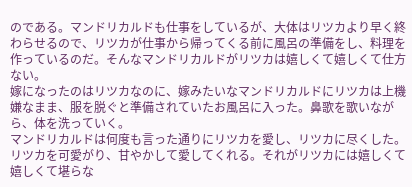のである。マンドリカルドも仕事をしているが、大体はリツカより早く終わらせるので、リツカが仕事から帰ってくる前に風呂の準備をし、料理を作っているのだ。そんなマンドリカルドがリツカは嬉しくて嬉しくて仕方ない。
嫁になったのはリツカなのに、嫁みたいなマンドリカルドにリツカは上機嫌なまま、服を脱ぐと準備されていたお風呂に入った。鼻歌を歌いながら、体を洗っていく。
マンドリカルドは何度も言った通りにリツカを愛し、リツカに尽くした。リツカを可愛がり、甘やかして愛してくれる。それがリツカには嬉しくて嬉しくて堪らな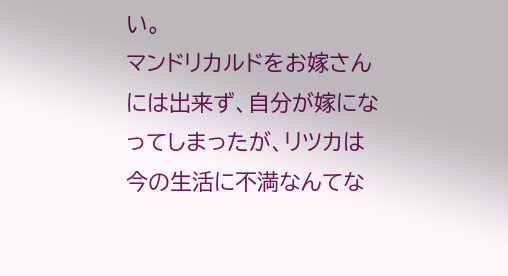い。
マンドリカルドをお嫁さんには出来ず、自分が嫁になってしまったが、リツカは今の生活に不満なんてな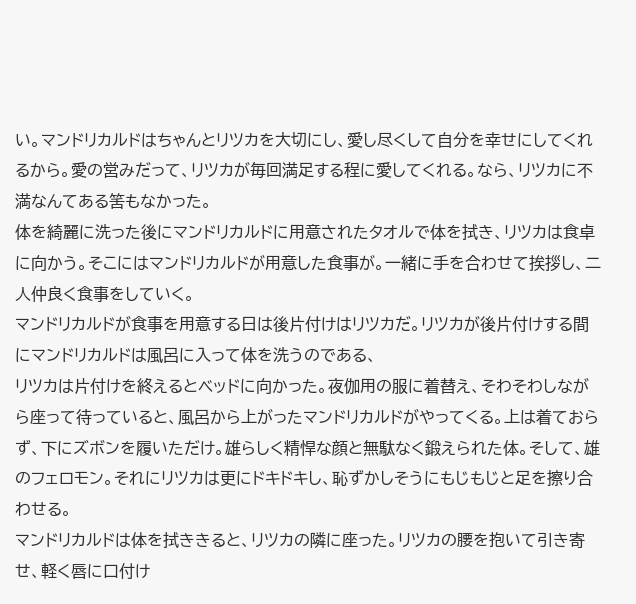い。マンドリカルドはちゃんとリツカを大切にし、愛し尽くして自分を幸せにしてくれるから。愛の営みだって、リツカが毎回満足する程に愛してくれる。なら、リツカに不満なんてある筈もなかった。
体を綺麗に洗った後にマンドリカルドに用意されたタオルで体を拭き、リツカは食卓に向かう。そこにはマンドリカルドが用意した食事が。一緒に手を合わせて挨拶し、二人仲良く食事をしていく。
マンドリカルドが食事を用意する日は後片付けはリツカだ。リツカが後片付けする間にマンドリカルドは風呂に入って体を洗うのである、
リツカは片付けを終えるとベッドに向かった。夜伽用の服に着替え、そわそわしながら座って待っていると、風呂から上がったマンドリカルドがやってくる。上は着ておらず、下にズボンを履いただけ。雄らしく精悍な顔と無駄なく鍛えられた体。そして、雄のフェロモン。それにリツカは更にドキドキし、恥ずかしそうにもじもじと足を擦り合わせる。
マンドリカルドは体を拭ききると、リツカの隣に座った。リツカの腰を抱いて引き寄せ、軽く唇に口付け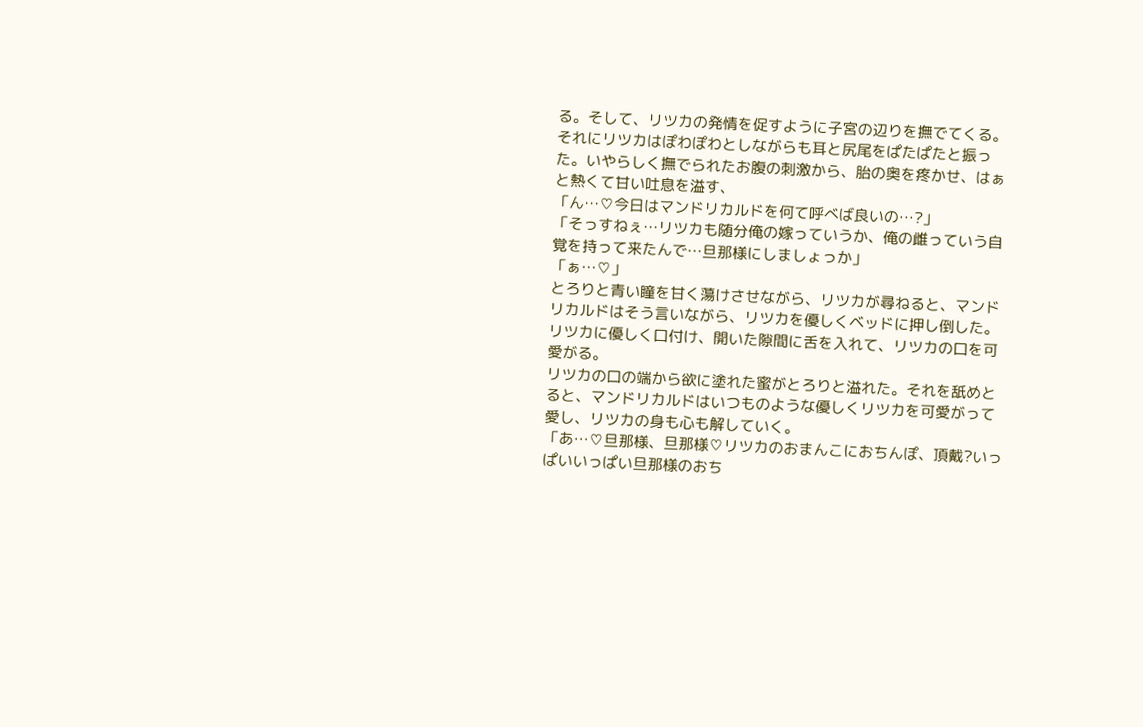る。そして、リツカの発情を促すように子宮の辺りを撫でてくる。それにリツカはぽわぽわとしながらも耳と尻尾をぱたぱたと振った。いやらしく撫でられたお腹の刺激から、胎の奥を疼かせ、はぁと熱くて甘い吐息を溢す、
「ん…♡今日はマンドリカルドを何て呼べば良いの…?」
「そっすねぇ…リツカも随分俺の嫁っていうか、俺の雌っていう自覚を持って来たんで…旦那様にしましょっか」
「ぁ…♡」
とろりと青い瞳を甘く蕩けさせながら、リツカが尋ねると、マンドリカルドはそう言いながら、リツカを優しくベッドに押し倒した。リツカに優しく口付け、開いた隙間に舌を入れて、リツカの口を可愛がる。
リツカの口の端から欲に塗れた蜜がとろりと溢れた。それを舐めとると、マンドリカルドはいつものような優しくリツカを可愛がって愛し、リツカの身も心も解していく。
「あ…♡旦那様、旦那様♡リツカのおまんこにおちんぽ、頂戴?いっぱいいっぱい旦那様のおち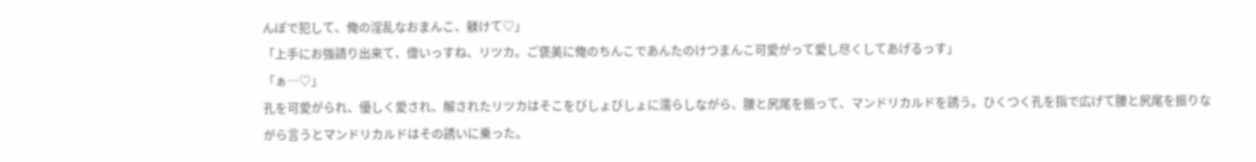んぽで犯して、俺の淫乱なおまんこ、躾けて♡」
「上手にお強請り出来て、偉いっすね、リツカ。ご褒美に俺のちんこであんたのけつまんこ可愛がって愛し尽くしてあげるっす」
「ぁ…♡」
孔を可愛がられ、優しく愛され、解されたリツカはそこをびしょびしょに濡らしながら、腰と尻尾を振って、マンドリカルドを誘う。ひくつく孔を指で広げて腰と尻尾を振りながら言うとマンドリカルドはその誘いに乗った。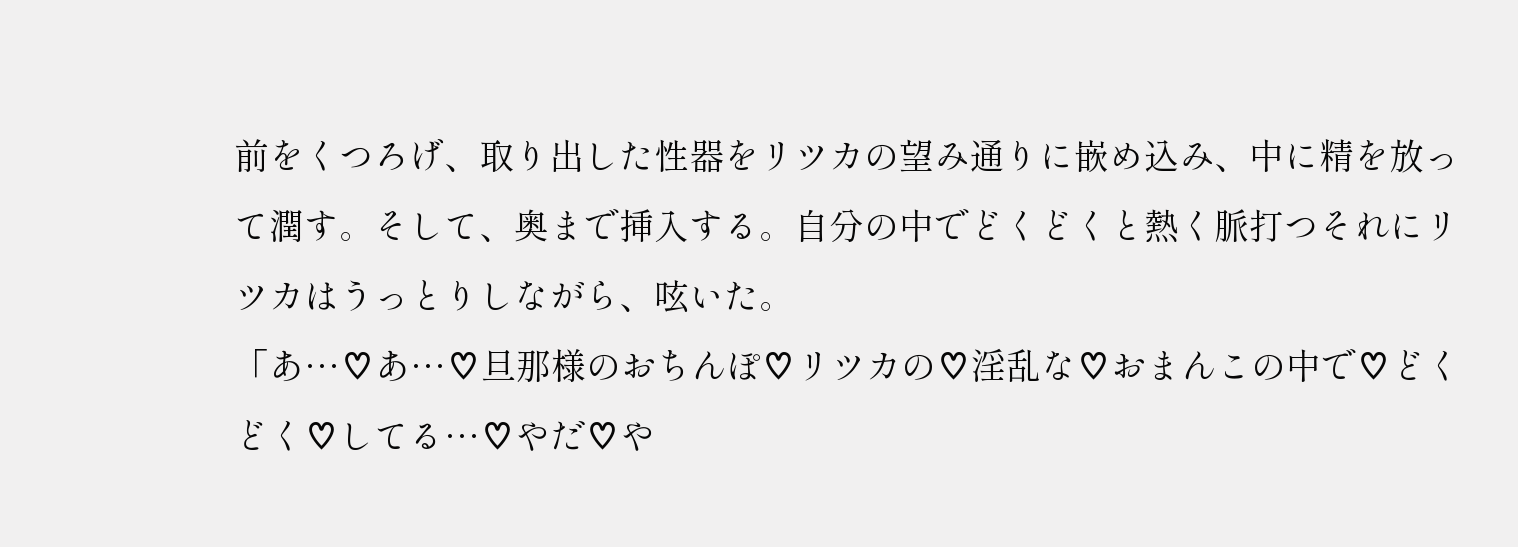前をくつろげ、取り出した性器をリツカの望み通りに嵌め込み、中に精を放って潤す。そして、奥まで挿入する。自分の中でどくどくと熱く脈打つそれにリツカはうっとりしながら、呟いた。
「あ…♡あ…♡旦那様のおちんぽ♡リツカの♡淫乱な♡おまんこの中で♡どくどく♡してる…♡やだ♡や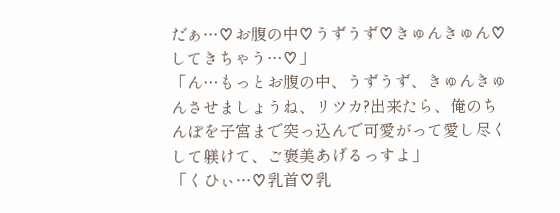だぁ…♡お腹の中♡うずうず♡きゅんきゅん♡してきちゃう…♡」
「ん…もっとお腹の中、うずうず、きゅんきゅんさせましょうね、リツカ?出来たら、俺のちんぽを子宮まで突っ込んで可愛がって愛し尽くして躾けて、ご褒美あげるっすよ」
「くひぃ…♡乳首♡乳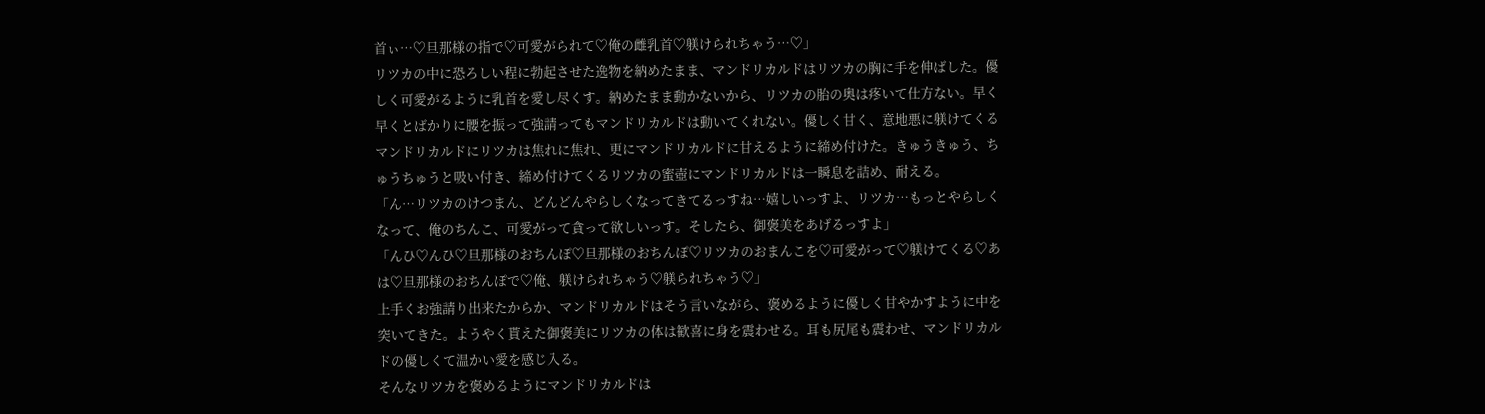首ぃ…♡旦那様の指で♡可愛がられて♡俺の雌乳首♡躾けられちゃう…♡」
リツカの中に恐ろしい程に勃起させた逸物を納めたまま、マンドリカルドはリツカの胸に手を伸ばした。優しく可愛がるように乳首を愛し尽くす。納めたまま動かないから、リツカの胎の奥は疼いて仕方ない。早く早くとばかりに腰を振って強請ってもマンドリカルドは動いてくれない。優しく甘く、意地悪に躾けてくるマンドリカルドにリツカは焦れに焦れ、更にマンドリカルドに甘えるように締め付けた。きゅうきゅう、ちゅうちゅうと吸い付き、締め付けてくるリツカの蜜壺にマンドリカルドは一瞬息を詰め、耐える。
「ん…リツカのけつまん、どんどんやらしくなってきてるっすね…嬉しいっすよ、リツカ…もっとやらしくなって、俺のちんこ、可愛がって貪って欲しいっす。そしたら、御褒美をあげるっすよ」
「んひ♡んひ♡旦那様のおちんぽ♡旦那様のおちんぽ♡リツカのおまんこを♡可愛がって♡躾けてくる♡あは♡旦那様のおちんぽで♡俺、躾けられちゃう♡躾られちゃう♡」
上手くお強請り出来たからか、マンドリカルドはそう言いながら、褒めるように優しく甘やかすように中を突いてきた。ようやく貰えた御褒美にリツカの体は歓喜に身を震わせる。耳も尻尾も震わせ、マンドリカルドの優しくて温かい愛を感じ入る。
そんなリツカを褒めるようにマンドリカルドは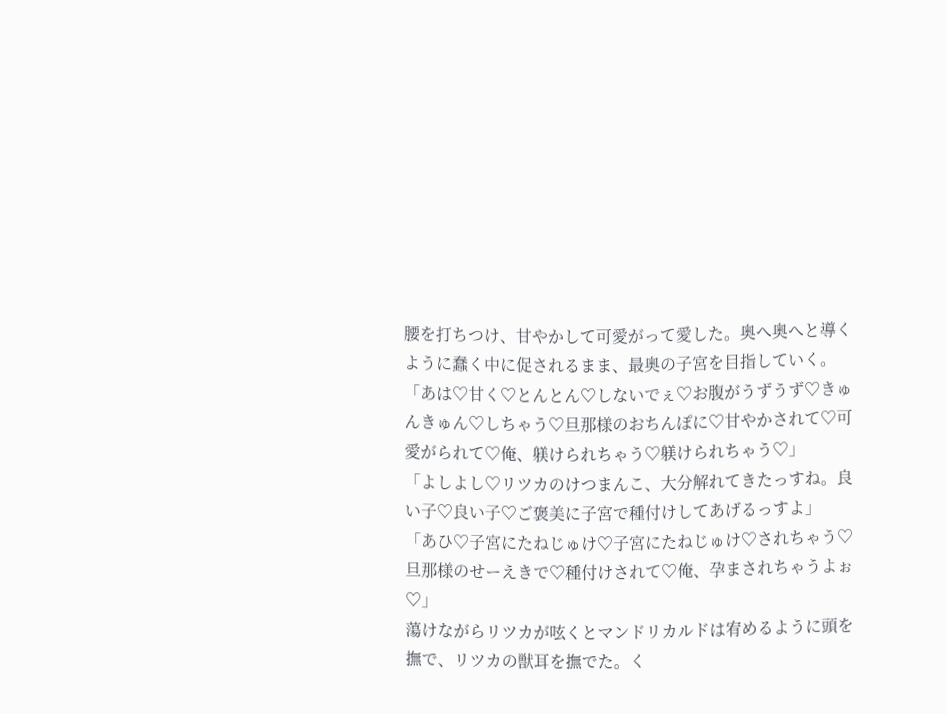腰を打ちつけ、甘やかして可愛がって愛した。奥へ奥へと導くように蠢く中に促されるまま、最奥の子宮を目指していく。
「あは♡甘く♡とんとん♡しないでぇ♡お腹がうずうず♡きゅんきゅん♡しちゃう♡旦那様のおちんぽに♡甘やかされて♡可愛がられて♡俺、躾けられちゃう♡躾けられちゃう♡」
「よしよし♡リツカのけつまんこ、大分解れてきたっすね。良い子♡良い子♡ご褒美に子宮で種付けしてあげるっすよ」
「あひ♡子宮にたねじゅけ♡子宮にたねじゅけ♡されちゃう♡旦那様のせーえきで♡種付けされて♡俺、孕まされちゃうよぉ♡」
蕩けながらリツカが呟くとマンドリカルドは宥めるように頭を撫で、リツカの獣耳を撫でた。く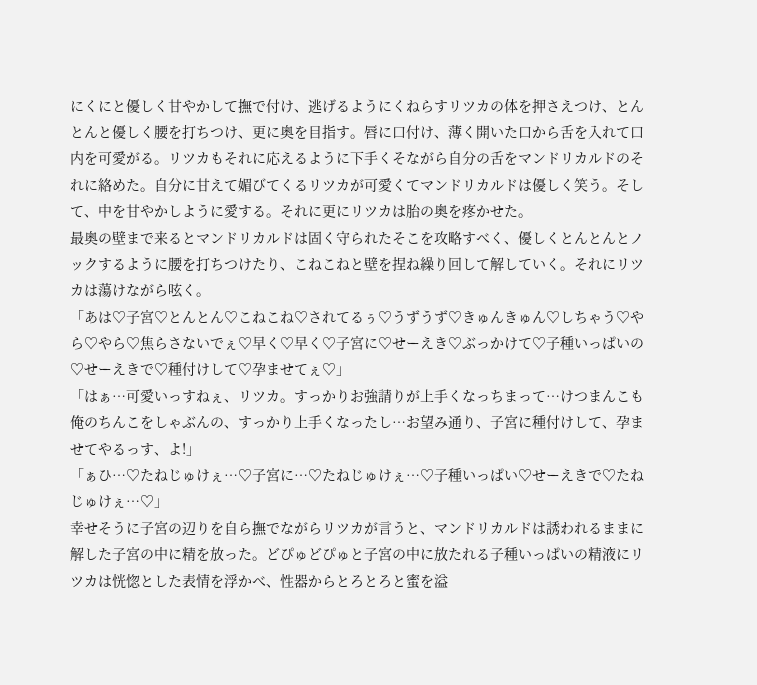にくにと優しく甘やかして撫で付け、逃げるようにくねらすリツカの体を押さえつけ、とんとんと優しく腰を打ちつけ、更に奥を目指す。唇に口付け、薄く開いた口から舌を入れて口内を可愛がる。リツカもそれに応えるように下手くそながら自分の舌をマンドリカルドのそれに絡めた。自分に甘えて媚びてくるリツカが可愛くてマンドリカルドは優しく笑う。そして、中を甘やかしように愛する。それに更にリツカは胎の奥を疼かせた。
最奥の壁まで来るとマンドリカルドは固く守られたそこを攻略すべく、優しくとんとんとノックするように腰を打ちつけたり、こねこねと壁を捏ね繰り回して解していく。それにリツカは蕩けながら呟く。
「あは♡子宮♡とんとん♡こねこね♡されてるぅ♡うずうず♡きゅんきゅん♡しちゃう♡やら♡やら♡焦らさないでぇ♡早く♡早く♡子宮に♡せーえき♡ぶっかけて♡子種いっぱいの♡せーえきで♡種付けして♡孕ませてぇ♡」
「はぁ…可愛いっすねぇ、リツカ。すっかりお強請りが上手くなっちまって…けつまんこも俺のちんこをしゃぶんの、すっかり上手くなったし…お望み通り、子宮に種付けして、孕ませてやるっす、よ!」
「ぁひ…♡たねじゅけぇ…♡子宮に…♡たねじゅけぇ…♡子種いっぱい♡せーえきで♡たねじゅけぇ…♡」
幸せそうに子宮の辺りを自ら撫でながらリツカが言うと、マンドリカルドは誘われるままに解した子宮の中に精を放った。どぴゅどぴゅと子宮の中に放たれる子種いっぱいの精液にリツカは恍惚とした表情を浮かべ、性器からとろとろと蜜を溢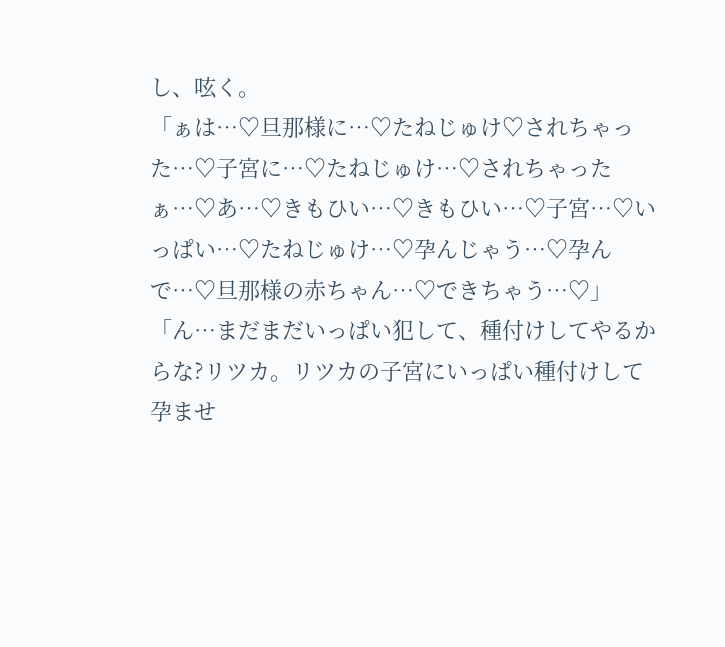し、呟く。
「ぁは…♡旦那様に…♡たねじゅけ♡されちゃった…♡子宮に…♡たねじゅけ…♡されちゃったぁ…♡あ…♡きもひい…♡きもひい…♡子宮…♡いっぱい…♡たねじゅけ…♡孕んじゃう…♡孕んで…♡旦那様の赤ちゃん…♡できちゃう…♡」
「ん…まだまだいっぱい犯して、種付けしてやるからな?リツカ。リツカの子宮にいっぱい種付けして孕ませ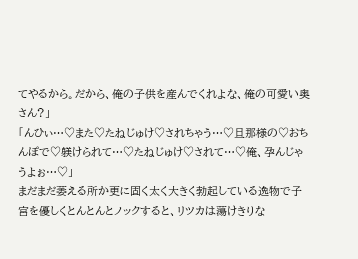てやるから。だから、俺の子供を産んでくれよな、俺の可愛い奥さん?」
「んひぃ…♡また♡たねじゅけ♡されちゃう…♡旦那様の♡おちんぽで♡躾けられて…♡たねじゅけ♡されて…♡俺、孕んじゃうよぉ…♡」
まだまだ萎える所か更に固く太く大きく勃起している逸物で子宮を優しくとんとんとノックすると、リツカは蕩けきりな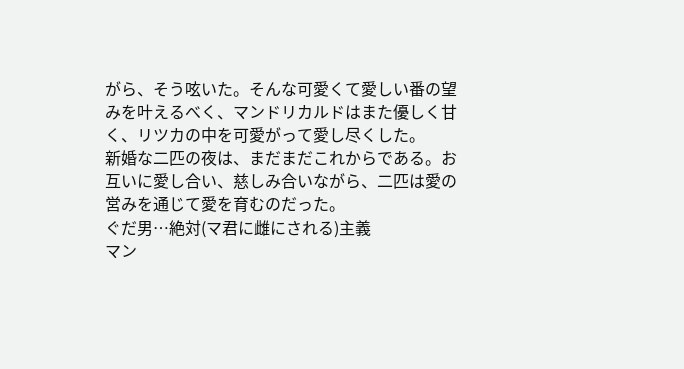がら、そう呟いた。そんな可愛くて愛しい番の望みを叶えるべく、マンドリカルドはまた優しく甘く、リツカの中を可愛がって愛し尽くした。
新婚な二匹の夜は、まだまだこれからである。お互いに愛し合い、慈しみ合いながら、二匹は愛の営みを通じて愛を育むのだった。
ぐだ男…絶対(マ君に雌にされる)主義
マン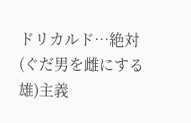ドリカルド…絶対(ぐだ男を雌にする雄)主義